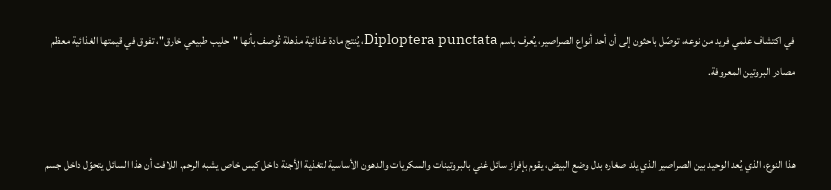في اكتشاف علمي فريد من نوعه، توصّل باحثون إلى أن أحد أنواع الصراصير، يُعرف باسم Diploptera punctata، يُنتج مادة غذائية مذهلة تُوصف بأنها "حليب طبيعي خارق"، تفوق في قيمتها الغذائية معظم مصادر البروتين المعروفة.


هذا النوع، الذي يُعد الوحيد بين الصراصير الذي يلد صغاره بدل وضع البيض، يقوم بإفراز سائل غني بالبروتينات والسكريات والدهون الأساسية لتغذية الأجنة داخل كيس خاص يشبه الرحم. اللافت أن هذا السائل يتحوّل داخل جسم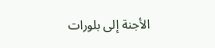الأجنة إلى بلورات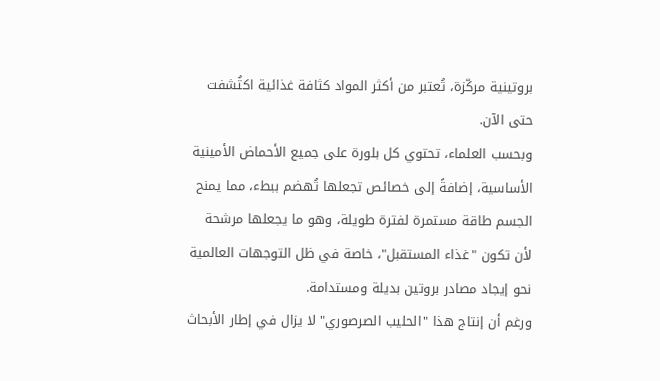بروتينية مركّزة، تُعتبر من أكثر المواد كثافة غذائية اكتُشفت حتى الآن.
وبحسب العلماء، تحتوي كل بلورة على جميع الأحماض الأمينية الأساسية، إضافةً إلى خصائص تجعلها تُهضم ببطء، مما يمنح الجسم طاقة مستمرة لفترة طويلة، وهو ما يجعلها مرشحة لأن تكون "غذاء المستقبل"، خاصة في ظل التوجهات العالمية نحو إيجاد مصادر بروتين بديلة ومستدامة.
ورغم أن إنتاج هذا "الحليب الصرصوري" لا يزال في إطار الأبحاث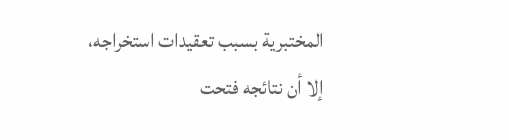المختبرية بسبب تعقيدات استخراجه، إلا أن نتائجه فتحت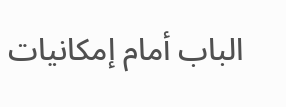الباب أمام إمكانيات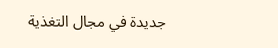جديدة في مجال التغذية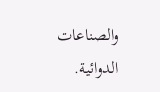والصناعات الدوائية.